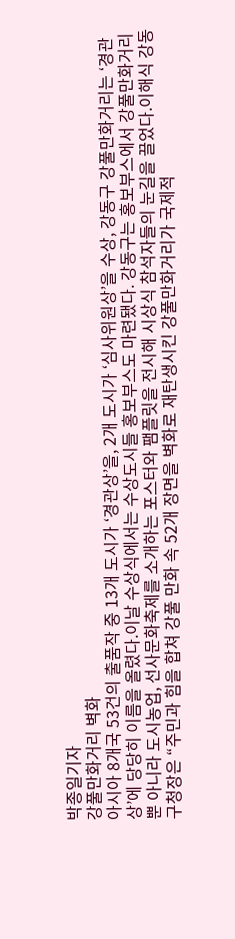박종일기자
강풀만화거리 벽화
아시아 8개국 53건의 출품작 중 13개 도시가 ‘경관상’을, 2개 도시가 ‘심사위원상’을 수상, 강동구 강풀만화거리는 ‘경관상’에 당당히 이름을 올렸다.이날 수상식에서는 수상도시들 홍보부스도 마련됐다. 강동구는 홍보부스에서 강풀만화거리 뿐 아니라 도시농업, 선사문화축제를 소개하는 포스터와 팸플릿을 전시해 시상식 참석자들의 눈길을 끌었다.이해식 강동구청장은 “주민과 힘을 합쳐 강풀 만화 속 52개 장면을 벽화로 재탄생시킨 강풀만화거리가 국제적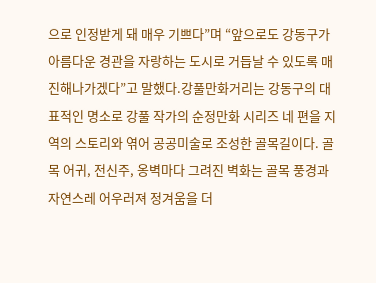으로 인정받게 돼 매우 기쁘다”며 “앞으로도 강동구가 아름다운 경관을 자랑하는 도시로 거듭날 수 있도록 매진해나가겠다”고 말했다.강풀만화거리는 강동구의 대표적인 명소로 강풀 작가의 순정만화 시리즈 네 편을 지역의 스토리와 엮어 공공미술로 조성한 골목길이다. 골목 어귀, 전신주, 옹벽마다 그려진 벽화는 골목 풍경과 자연스레 어우러져 정겨움을 더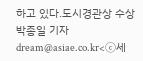하고 있다.도시경관상 수상
박종일 기자 dream@asiae.co.kr<ⓒ세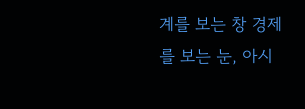계를 보는 창 경제를 보는 눈, 아시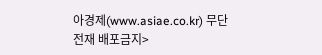아경제(www.asiae.co.kr) 무단전재 배포금지>